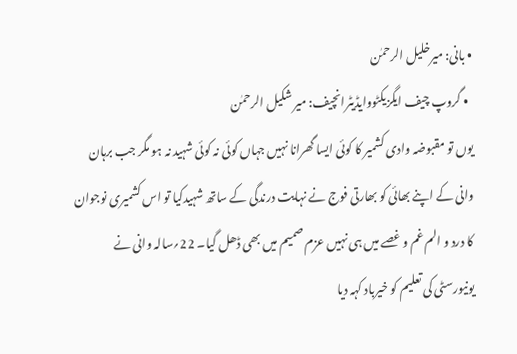• بانی: میرخلیل الرحمٰن
  • گروپ چیف ایگزیکٹووایڈیٹرانچیف: میر شکیل الرحمٰن
یوں تو مقبوضہ وادی کشمیر کا کوئی ایسا گھرانا نہیں جہاں کوئی نہ کوئی شہید نہ ہو مگر جب برہان وانی کے اپنے بھائی کو بھارتی فوج نے نہایت درندگی کے ساتھ شہیدکیا تو اس کشمیری نوجوان کا درد و الم غم و غصے میں ہی نہیں عزم صمیم میں بھی ڈھل گیا۔ 22؍سالہ وانی نے یونیورسٹی کی تعلیم کو خیرباد کہہ دیا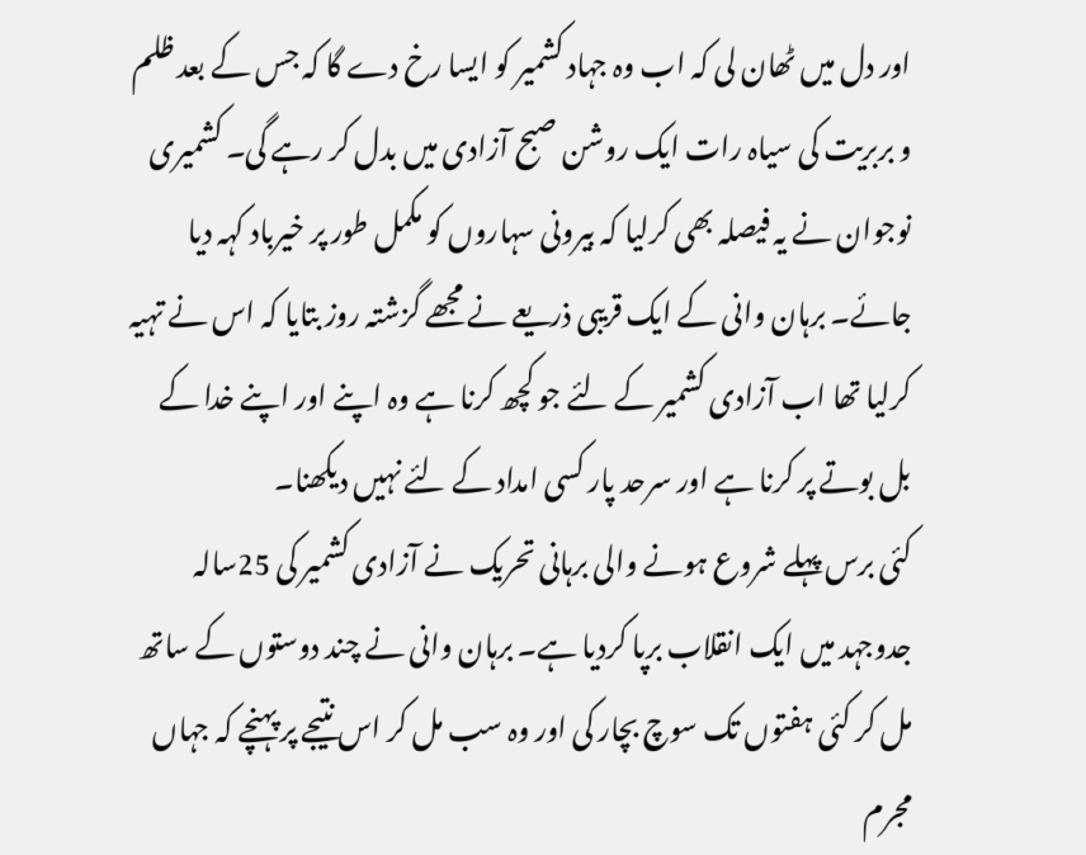اور دل میں ٹھان لی کہ اب وہ جہاد کشمیر کو ایسا رخ دے گا کہ جس کے بعد ظلم و بربریت کی سیاہ رات ایک روشن صبح آزادی میں بدل کر رہے گی۔ کشمیری نوجوان نے یہ فیصلہ بھی کرلیا کہ بیرونی سہاروں کو مکمل طور پر خیرباد کہہ دیا جائے۔ برہان وانی کے ایک قریبی ذریعے نے مجھے گزشتہ روز بتایا کہ اس نے تہیہ کرلیا تھا اب آزادی کشمیر کے لئے جو کچھ کرنا ہے وہ اپنے اور اپنے خدا کے بل بوتے پر کرنا ہے اور سرحد پار کسی امداد کے لئے نہیں دیکھنا۔
کئی برس پہلے شروع ہونے والی برہانی تحریک نے آزادی کشمیر کی 25سالہ جدوجہد میں ایک انقلاب برپا کردیا ہے۔ برہان وانی نے چند دوستوں کے ساتھ مل کر کئی ہفتوں تک سوچ بچار کی اور وہ سب مل کر اس نتیجے پر پہنچے کہ جہاں مجرم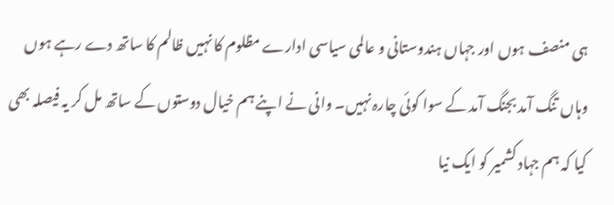ہی منصف ہوں اور جہاں ہندوستانی و عالمی سیاسی ادارے مظلوم کا نہیں ظالم کا ساتھ دے رہے ہوں وہاں تنگ آمد بجنگ آمد کے سوا کوئی چارہ نہیں۔ وانی نے اپنے ہم خیال دوستوں کے ساتھ مل کر یہ فیصلہ بھی کیا کہ ہم جہاد کشمیر کو ایک نیا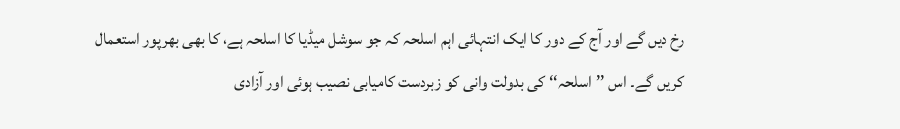رخ دیں گے اور آج کے دور کا ایک انتہائی اہم اسلحہ کہ جو سوشل میڈیا کا اسلحہ ہے، کا بھی بھرپور استعمال کریں گے۔ اس ’’اسلحہ‘‘ کی بدولت وانی کو زبردست کامیابی نصیب ہوئی اور آزادی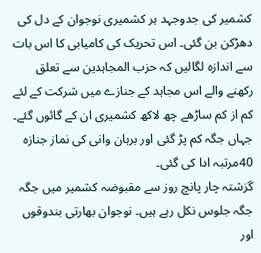کشمیر کی جدوجہد ہر کشمیری نوجوان کے دل کی دھڑکن بن گئی۔ اس تحریک کی کامیابی کا اس بات سے اندازہ لگالیں کہ حزب المجاہدین سے تعلق رکھنے والے اس مجاہد کے جنازے میں شرکت کے لئے کم از کم ساڑھے چھ لاکھ کشمیری ان کے گائوں گئے۔ جہاں جگہ کم پڑ گئی اور برہان وانی کی نماز جنازہ 40مرتبہ ادا کی گئی۔
گزشتہ چار پانچ روز سے مقبوضہ کشمیر میں جگہ جگہ جلوس نکل رہے ہیں۔ نوجوان بھارتی بندوقوں اور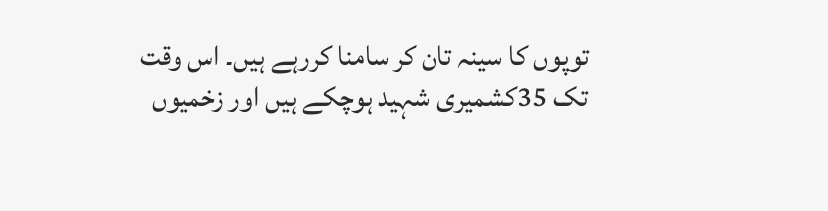توپوں کا سینہ تان کر سامنا کررہے ہیں۔ اس وقت تک 35کشمیری شہید ہوچکے ہیں اور زخمیوں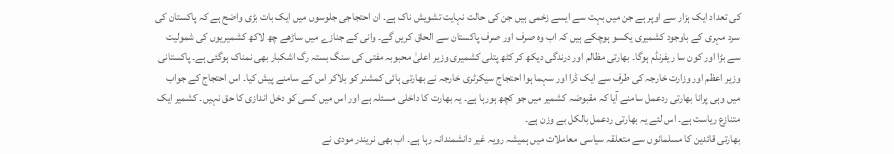کی تعداد ایک ہزار سے اوپر ہے جن میں بہت سے ایسے زخمی ہیں جن کی حالت نہایت تشویش ناک ہے۔ ان احتجاجی جلوسوں میں ایک بات بڑی واضح ہے کہ پاکستان کی سرد مہری کے باوجود کشمیری یکسو ہوچکے ہیں کہ اب وہ صرف اور صرف پاکستان سے الحاق کریں گے۔ وانی کے جنازے میں ساڑھے چھ لاکھ کشمیریوں کی شمولیت سے بڑا اور کون سا ریفرنڈم ہوگا۔ بھارتی مظالم اور درندگی دیکھ کر کٹھ پتلی کشمیری وزیر اعلیٰ محبوبہ مفتی کی سنگ بستہ رگ اشکبار بھی نمناک ہوگئی ہے۔ پاکستانی وزیر اعظم اور وزارت خارجہ کی طرف سے ایک ڈرا اور سہما ہوا احتجاج سیکرٹری خارجہ نے بھارتی ہائی کمشنر کو بلاکر اس کے سامنے پیش کیا۔ اس احتجاج کے جواب میں وہی پرانا بھارتی ردعمل سامنے آیا کہ مقبوضہ کشمیر میں جو کچھ ہورہا ہے۔ یہ بھارت کا داخلی مسئلہ ہے اور اس میں کسی کو دخل اندازی کا حق نہیں۔ کشمیر ایک متنازع ریاست ہے۔ اس لئے یہ بھارتی ردعمل بالکل بے وزن ہے۔
بھارتی قائدین کا مسلمانوں سے متعلقہ سیاسی معاملات میں ہمیشہ رویہ غیر دانشمندانہ رہا ہے۔ اب بھی نریندر مودی نے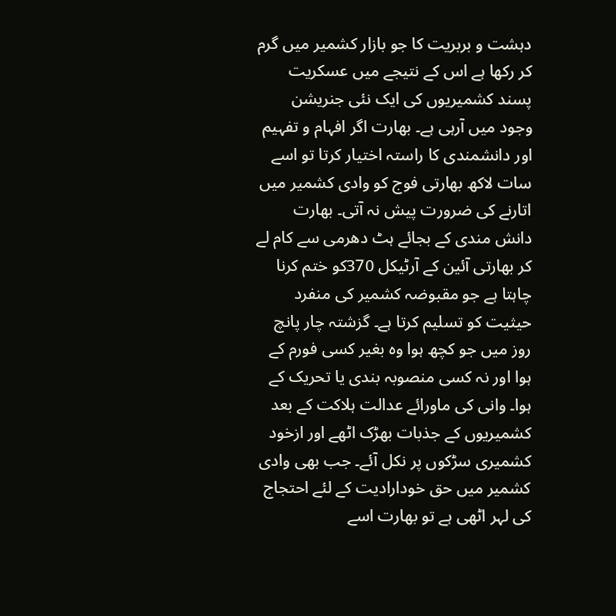دہشت و بربریت کا جو بازار کشمیر میں گرم کر رکھا ہے اس کے نتیجے میں عسکریت پسند کشمیریوں کی ایک نئی جنریشن وجود میں آرہی ہے۔ بھارت اگر افہام و تفہیم اور دانشمندی کا راستہ اختیار کرتا تو اسے سات لاکھ بھارتی فوج کو وادی کشمیر میں اتارنے کی ضرورت پیش نہ آتی۔ بھارت دانش مندی کے بجائے ہٹ دھرمی سے کام لے کر بھارتی آئین کے آرٹیکل 370کو ختم کرنا چاہتا ہے جو مقبوضہ کشمیر کی منفرد حیثیت کو تسلیم کرتا ہے۔ گزشتہ چار پانچ روز میں جو کچھ ہوا وہ بغیر کسی فورم کے ہوا اور نہ کسی منصوبہ بندی یا تحریک کے ہوا۔ وانی کی ماورائے عدالت ہلاکت کے بعد کشمیریوں کے جذبات بھڑک اٹھے اور ازخود کشمیری سڑکوں پر نکل آئے۔ جب بھی وادی کشمیر میں حق خودارادیت کے لئے احتجاج کی لہر اٹھی ہے تو بھارت اسے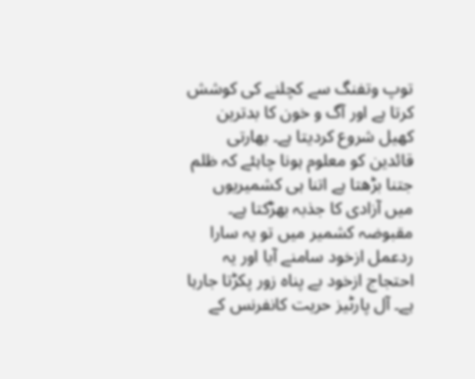توپ وتفنگ سے کچلنے کی کوشش کرتا ہے اور آگ و خون کا بدترین کھیل شروع کردیتا ہے۔ بھارتی قائدین کو معلوم ہونا چاہئے کہ ظلم جتنا بڑھتا ہے اتنا ہی کشمیریوں میں آزادی کا جذبہ بھڑکتا ہے۔
مقبوضہ کشمیر میں تو یہ سارا ردعمل ازخود سامنے آیا اور یہ احتجاج ازخود بے پناہ زور پکڑتا جارہا ہے۔ آل پارٹیز حریت کانفرنس کے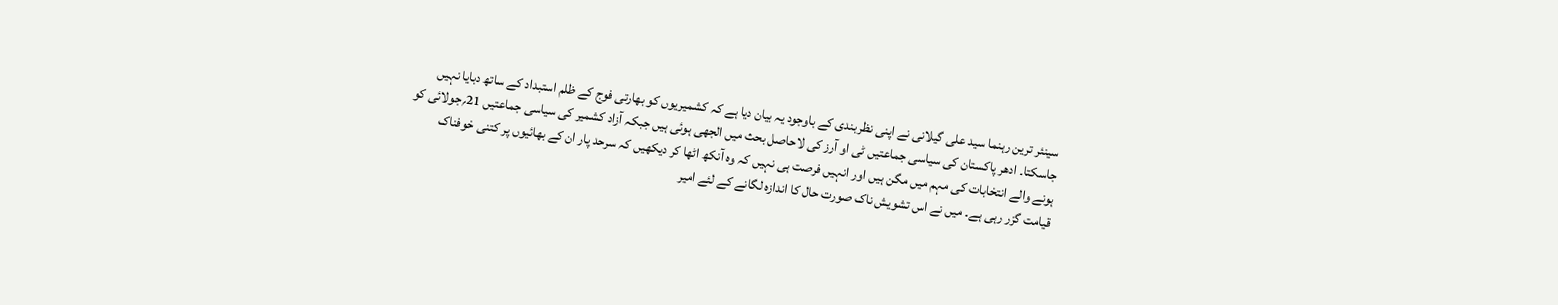سینئر ترین رہنما سید علی گیلانی نے اپنی نظربندی کے باوجود یہ بیان دیا ہے کہ کشمیریوں کو بھارتی فوج کے ظلم استبداد کے ساتھ دبایا نہیں جاسکتا۔ ادھر پاکستان کی سیاسی جماعتیں ٹی او آرز کی لاحاصل بحث میں الجھی ہوئی ہیں جبکہ آزاد کشمیر کی سیاسی جماعتیں 21؍جولائی کو ہونے والے انتخابات کی مہم میں مگن ہیں اور انہیں فرصت ہی نہیں کہ وہ آنکھ اٹھا کر دیکھیں کہ سرحد پار ان کے بھائیوں پر کتنی خوفناک قیامت گزر رہی ہے۔ میں نے اس تشویش ناک صورت حال کا اندازہ لگانے کے لئے امیر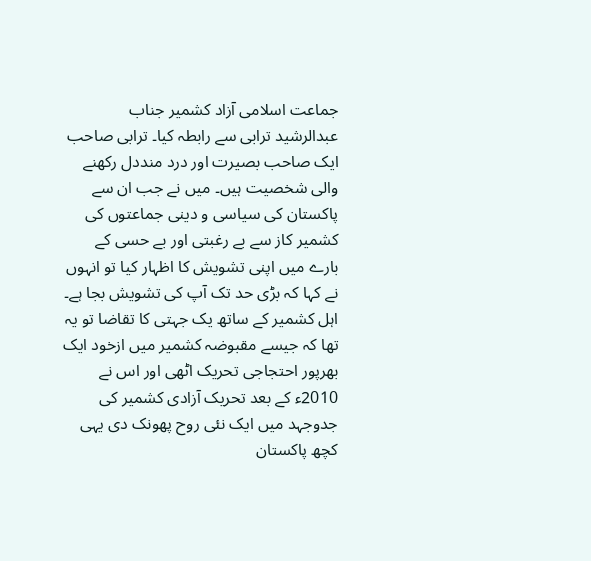جماعت اسلامی آزاد کشمیر جناب عبدالرشید ترابی سے رابطہ کیا۔ ترابی صاحب ایک صاحب بصیرت اور درد منددل رکھنے والی شخصیت ہیں۔ میں نے جب ان سے پاکستان کی سیاسی و دینی جماعتوں کی کشمیر کاز سے بے رغبتی اور بے حسی کے بارے میں اپنی تشویش کا اظہار کیا تو انہوں نے کہا کہ بڑی حد تک آپ کی تشویش بجا ہے۔ اہل کشمیر کے ساتھ یک جہتی کا تقاضا تو یہ تھا کہ جیسے مقبوضہ کشمیر میں ازخود ایک بھرپور احتجاجی تحریک اٹھی اور اس نے 2010ء کے بعد تحریک آزادی کشمیر کی جدوجہد میں ایک نئی روح پھونک دی یہی کچھ پاکستان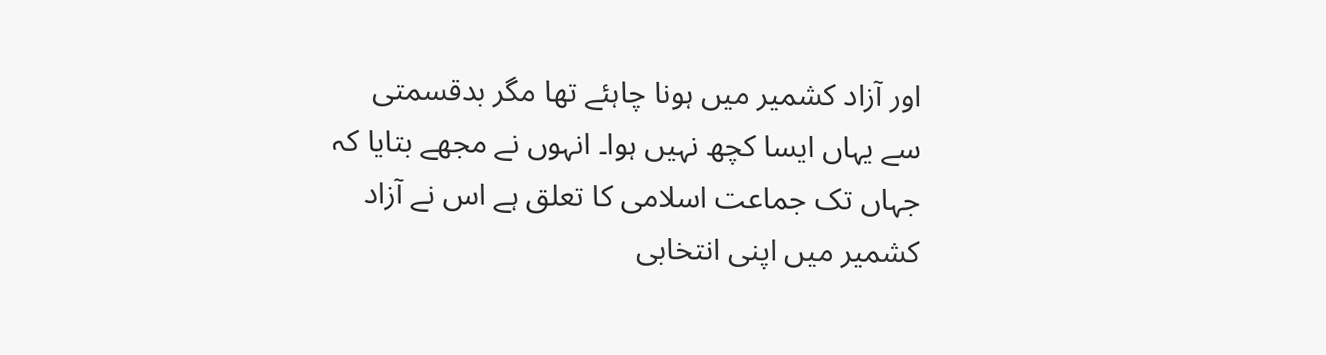اور آزاد کشمیر میں ہونا چاہئے تھا مگر بدقسمتی سے یہاں ایسا کچھ نہیں ہوا۔ انہوں نے مجھے بتایا کہ جہاں تک جماعت اسلامی کا تعلق ہے اس نے آزاد کشمیر میں اپنی انتخابی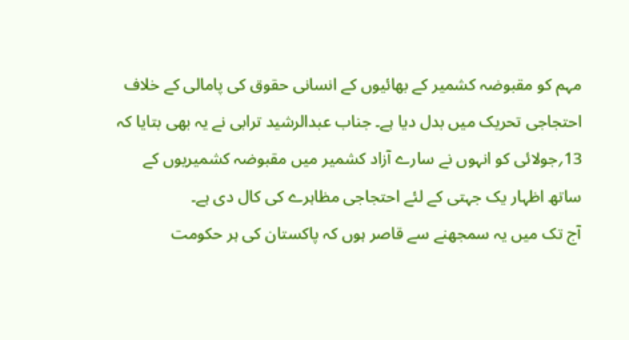مہم کو مقبوضہ کشمیر کے بھائیوں کے انسانی حقوق کی پامالی کے خلاف احتجاجی تحریک میں بدل دیا ہے۔ جناب عبدالرشید ترابی نے یہ بھی بتایا کہ 13؍جولائی کو انہوں نے سارے آزاد کشمیر میں مقبوضہ کشمیریوں کے ساتھ اظہار یک جہتی کے لئے احتجاجی مظاہرے کی کال دی ہے۔
آج تک میں یہ سمجھنے سے قاصر ہوں کہ پاکستان کی ہر حکومت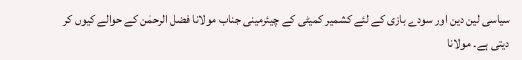سیاسی لین دین اور سودے بازی کے لئے کشمیر کمیٹی کے چیئرمینی جناب مولانا فضل الرحمٰن کے حوالے کیوں کر دیتی ہے۔ مولانا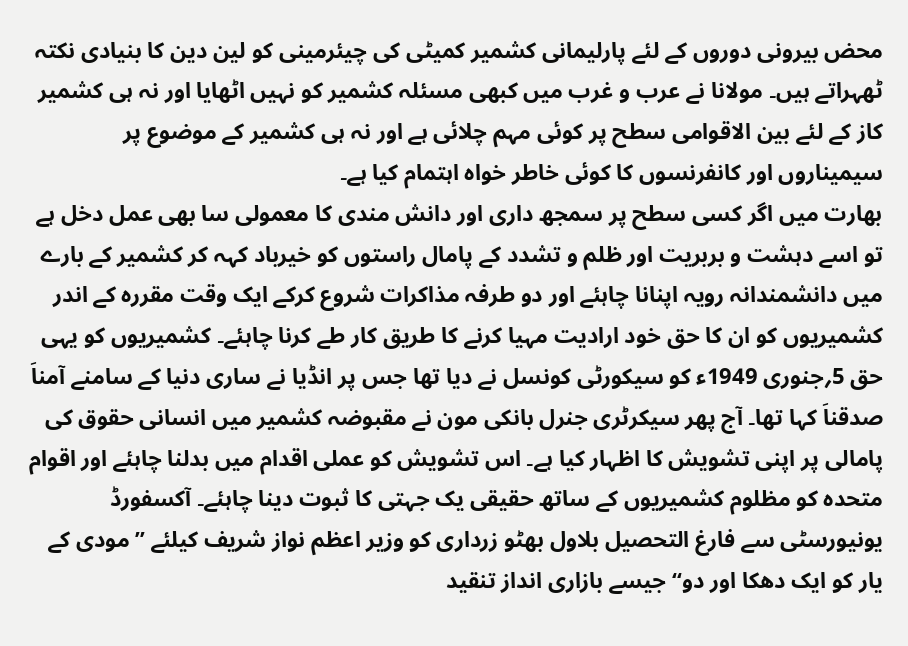محض بیرونی دوروں کے لئے پارلیمانی کشمیر کمیٹی کی چیئرمینی کو لین دین کا بنیادی نکتہ ٹھہراتے ہیں۔ مولانا نے عرب و غرب میں کبھی مسئلہ کشمیر کو نہیں اٹھایا اور نہ ہی کشمیر کاز کے لئے بین الاقوامی سطح پر کوئی مہم چلائی ہے اور نہ ہی کشمیر کے موضوع پر سیمیناروں اور کانفرنسوں کا کوئی خاطر خواہ اہتمام کیا ہے۔
بھارت میں اگر کسی سطح پر سمجھ داری اور دانش مندی کا معمولی سا بھی عمل دخل ہے تو اسے دہشت و بربریت اور ظلم و تشدد کے پامال راستوں کو خیرباد کہہ کر کشمیر کے بارے میں دانشمندانہ رویہ اپنانا چاہئے اور دو طرفہ مذاکرات شروع کرکے ایک وقت مقررہ کے اندر کشمیریوں کو ان کا حق خود ارادیت مہیا کرنے کا طریق کار طے کرنا چاہئے۔ کشمیریوں کو یہی حق 5؍جنوری 1949ء کو سیکورٹی کونسل نے دیا تھا جس پر انڈیا نے ساری دنیا کے سامنے آمناَ صدقناَ کہا تھا۔ آج پھر سیکرٹری جنرل بانکی مون نے مقبوضہ کشمیر میں انسانی حقوق کی پامالی پر اپنی تشویش کا اظہار کیا ہے۔ اس تشویش کو عملی اقدام میں بدلنا چاہئے اور اقوام متحدہ کو مظلوم کشمیریوں کے ساتھ حقیقی یک جہتی کا ثبوت دینا چاہئے۔ آکسفورڈ یونیورسٹی سے فارغ التحصیل بلاول بھٹو زرداری کو وزیر اعظم نواز شریف کیلئے ’’مودی کے یار کو ایک دھکا اور دو‘‘ جیسے بازاری انداز تنقید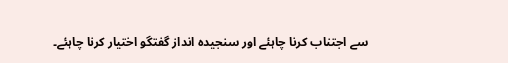سے اجتناب کرنا چاہئے اور سنجیدہ انداز گفتگو اختیار کرنا چاہئے۔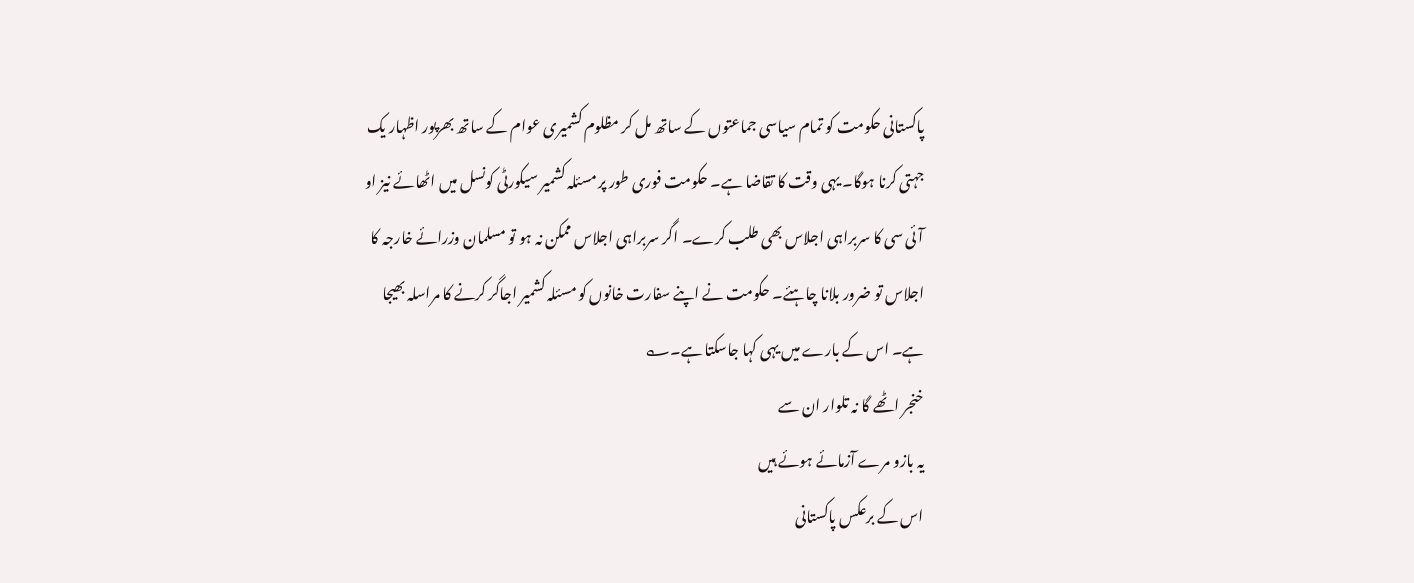پاکستانی حکومت کو تمام سیاسی جماعتوں کے ساتھ مل کر مظلوم کشمیری عوام کے ساتھ بھرپور اظہار یک جہتی کرنا ہوگا۔ یہی وقت کا تقاضا ہے۔ حکومت فوری طور پر مسئلہ کشمیر سیکورٹی کونسل میں اٹھائے نیز او آئی سی کا سربراہی اجلاس بھی طلب کرے۔ اگر سربراہی اجلاس ممکن نہ ہو تو مسلمان وزرائے خارجہ کا اجلاس تو ضرور بلانا چاہئے۔ حکومت نے اپنے سفارت خانوں کو مسئلہ کشمیر اجاگر کرنے کا مراسلہ بھیجا ہے۔ اس کے بارے میں یہی کہا جاسکتا ہے۔؎
خنجر اٹھے گا نہ تلوار ان سے
یہ بازو مرے آزمائے ہوئے ہیں
اس کے برعکس پاکستانی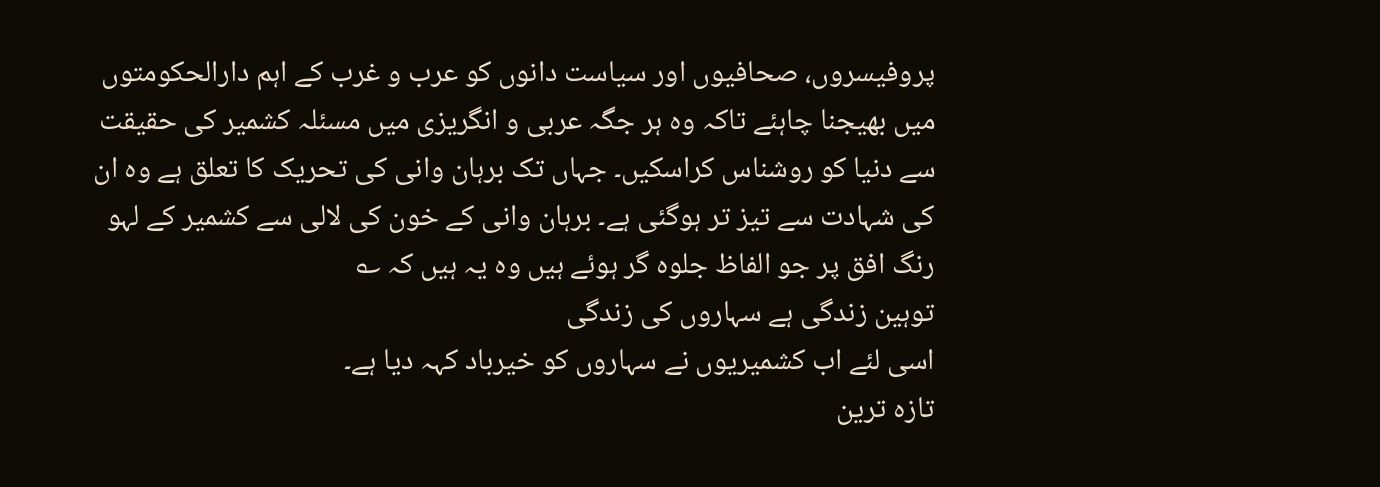پروفیسروں، صحافیوں اور سیاست دانوں کو عرب و غرب کے اہم دارالحکومتوں میں بھیجنا چاہئے تاکہ وہ ہر جگہ عربی و انگریزی میں مسئلہ کشمیر کی حقیقت سے دنیا کو روشناس کراسکیں۔ جہاں تک برہان وانی کی تحریک کا تعلق ہے وہ ان کی شہادت سے تیز تر ہوگئی ہے۔ برہان وانی کے خون کی لالی سے کشمیر کے لہو رنگ افق پر جو الفاظ جلوہ گر ہوئے ہیں وہ یہ ہیں کہ ؎
توہین زندگی ہے سہاروں کی زندگی
اسی لئے اب کشمیریوں نے سہاروں کو خیرباد کہہ دیا ہے۔
تازہ ترین